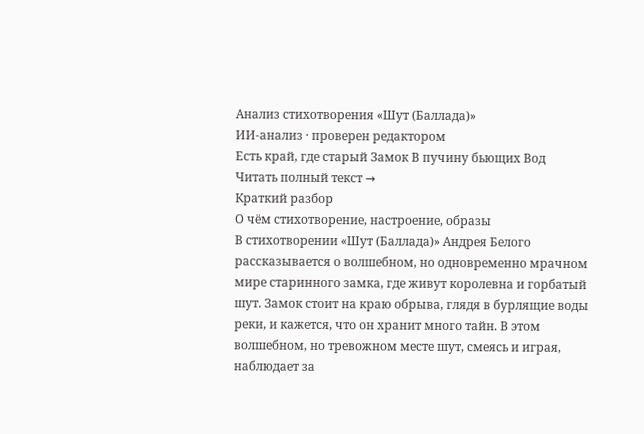Анализ стихотворения «Шут (Баллада)»
ИИ-анализ · проверен редактором
Есть край, где старый Замок В пучину бьющих Вод
Читать полный текст →
Краткий разбор
О чём стихотворение, настроение, образы
В стихотворении «Шут (Баллада)» Андрея Белого рассказывается о волшебном, но одновременно мрачном мире старинного замка, где живут королевна и горбатый шут. Замок стоит на краю обрыва, глядя в бурлящие воды реки, и кажется, что он хранит много тайн. В этом волшебном, но тревожном месте шут, смеясь и играя, наблюдает за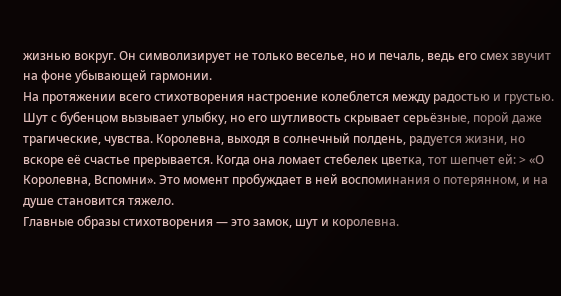жизнью вокруг. Он символизирует не только веселье, но и печаль, ведь его смех звучит на фоне убывающей гармонии.
На протяжении всего стихотворения настроение колеблется между радостью и грустью. Шут с бубенцом вызывает улыбку, но его шутливость скрывает серьёзные, порой даже трагические, чувства. Королевна, выходя в солнечный полдень, радуется жизни, но вскоре её счастье прерывается. Когда она ломает стебелек цветка, тот шепчет ей: > «О Королевна, Вспомни». Это момент пробуждает в ней воспоминания о потерянном, и на душе становится тяжело.
Главные образы стихотворения — это замок, шут и королевна.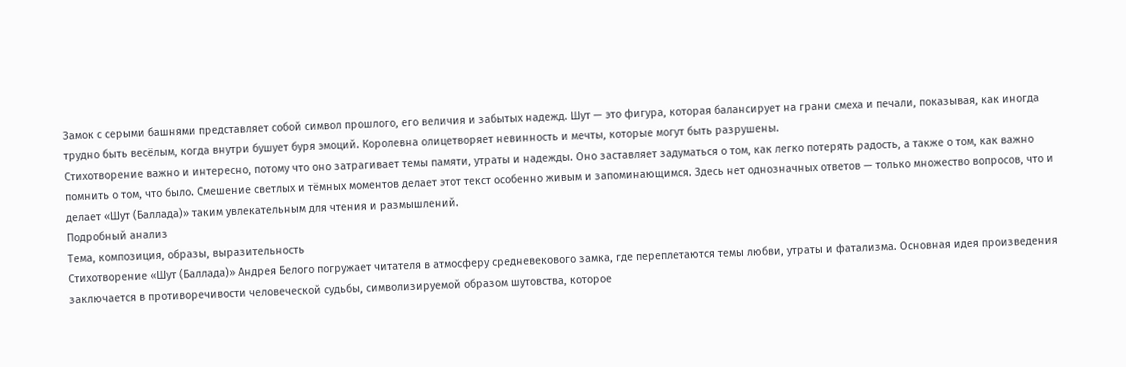Замок с серыми башнями представляет собой символ прошлого, его величия и забытых надежд. Шут — это фигура, которая балансирует на грани смеха и печали, показывая, как иногда трудно быть весёлым, когда внутри бушует буря эмоций. Королевна олицетворяет невинность и мечты, которые могут быть разрушены.
Стихотворение важно и интересно, потому что оно затрагивает темы памяти, утраты и надежды. Оно заставляет задуматься о том, как легко потерять радость, а также о том, как важно помнить о том, что было. Смешение светлых и тёмных моментов делает этот текст особенно живым и запоминающимся. Здесь нет однозначных ответов — только множество вопросов, что и делает «Шут (Баллада)» таким увлекательным для чтения и размышлений.
Подробный анализ
Тема, композиция, образы, выразительность
Стихотворение «Шут (Баллада)» Андрея Белого погружает читателя в атмосферу средневекового замка, где переплетаются темы любви, утраты и фатализма. Основная идея произведения заключается в противоречивости человеческой судьбы, символизируемой образом шутовства, которое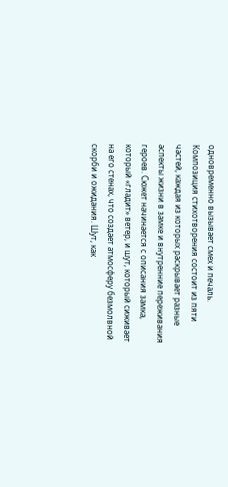одновременно вызывает смех и печаль.
Композиция стихотворения состоит из пяти частей, каждая из которых раскрывает разные аспекты жизни в замке и внутренние переживания героев. Сюжет начинается с описания замка, который «гладит» ветер, и шут, который сиживает на его стенах, что создает атмосферу безмолвной скорби и ожидания. Шут, как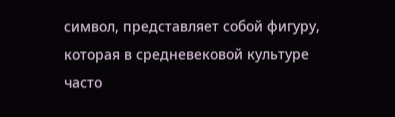символ, представляет собой фигуру, которая в средневековой культуре часто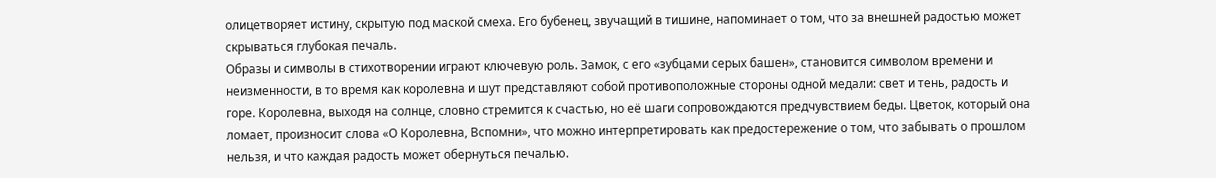олицетворяет истину, скрытую под маской смеха. Его бубенец, звучащий в тишине, напоминает о том, что за внешней радостью может скрываться глубокая печаль.
Образы и символы в стихотворении играют ключевую роль. Замок, с его «зубцами серых башен», становится символом времени и неизменности, в то время как королевна и шут представляют собой противоположные стороны одной медали: свет и тень, радость и горе. Королевна, выходя на солнце, словно стремится к счастью, но её шаги сопровождаются предчувствием беды. Цветок, который она ломает, произносит слова «О Королевна, Вспомни», что можно интерпретировать как предостережение о том, что забывать о прошлом нельзя, и что каждая радость может обернуться печалью.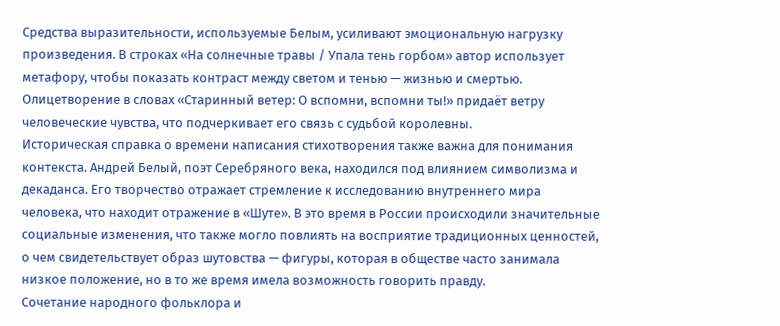Средства выразительности, используемые Белым, усиливают эмоциональную нагрузку произведения. В строках «На солнечные травы / Упала тень горбом» автор использует метафору, чтобы показать контраст между светом и тенью — жизнью и смертью. Олицетворение в словах «Старинный ветер: О вспомни, вспомни ты!» придаёт ветру человеческие чувства, что подчеркивает его связь с судьбой королевны.
Историческая справка о времени написания стихотворения также важна для понимания контекста. Андрей Белый, поэт Серебряного века, находился под влиянием символизма и декаданса. Его творчество отражает стремление к исследованию внутреннего мира человека, что находит отражение в «Шуте». В это время в России происходили значительные социальные изменения, что также могло повлиять на восприятие традиционных ценностей, о чем свидетельствует образ шутовства — фигуры, которая в обществе часто занимала низкое положение, но в то же время имела возможность говорить правду.
Сочетание народного фольклора и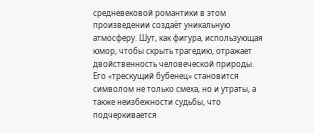средневековой романтики в этом произведении создаёт уникальную атмосферу. Шут, как фигура, использующая юмор, чтобы скрыть трагедию, отражает двойственность человеческой природы. Его «трескущий бубенец» становится символом не только смеха, но и утраты, а также неизбежности судьбы, что подчеркивается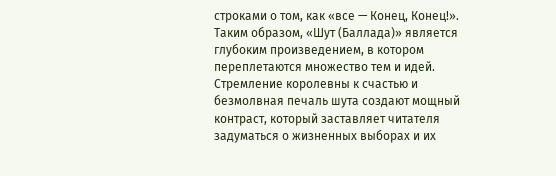строками о том, как «все — Конец, Конец!».
Таким образом, «Шут (Баллада)» является глубоким произведением, в котором переплетаются множество тем и идей. Стремление королевны к счастью и безмолвная печаль шута создают мощный контраст, который заставляет читателя задуматься о жизненных выборах и их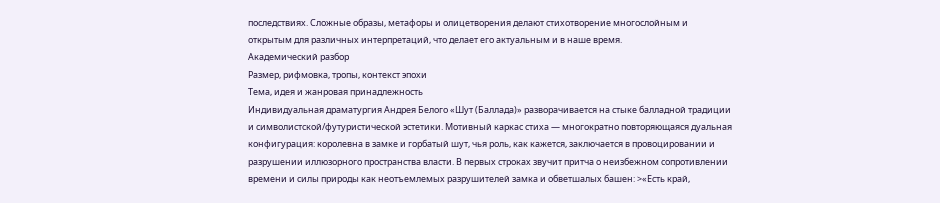последствиях. Сложные образы, метафоры и олицетворения делают стихотворение многослойным и открытым для различных интерпретаций, что делает его актуальным и в наше время.
Академический разбор
Размер, рифмовка, тропы, контекст эпохи
Тема, идея и жанровая принадлежность
Индивидуальная драматургия Андрея Белого «Шут (Баллада)» разворачивается на стыке балладной традиции и символистской/футуристической эстетики. Мотивный каркас стиха — многократно повторяющаяся дуальная конфигурация: королевна в замке и горбатый шут, чья роль, как кажется, заключается в провоцировании и разрушении иллюзорного пространства власти. В первых строках звучит притча о неизбежном сопротивлении времени и силы природы как неотъемлемых разрушителей замка и обветшалых башен: >«Есть край,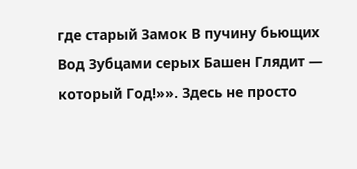где старый Замок В пучину бьющих Вод Зубцами серых Башен Глядит — который Год!»». Здесь не просто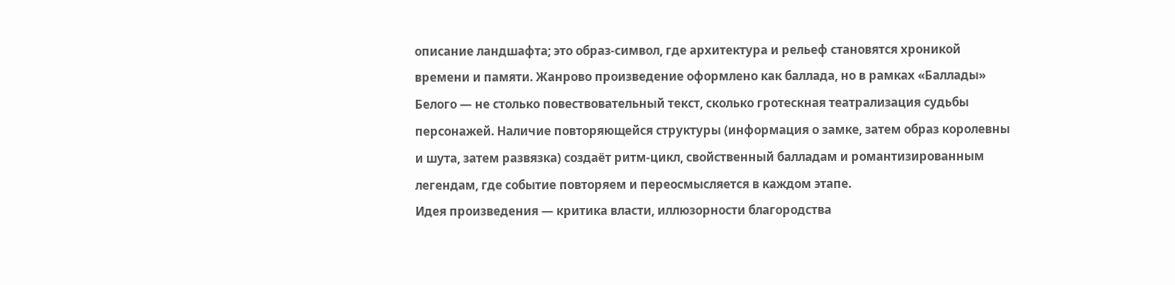описание ландшафта; это образ-символ, где архитектура и рельеф становятся хроникой времени и памяти. Жанрово произведение оформлено как баллада, но в рамках «Баллады» Белого — не столько повествовательный текст, сколько гротескная театрализация судьбы персонажей. Наличие повторяющейся структуры (информация о замке, затем образ королевны и шута, затем развязка) создаёт ритм-цикл, свойственный балладам и романтизированным легендам, где событие повторяем и переосмысляется в каждом этапе.
Идея произведения — критика власти, иллюзорности благородства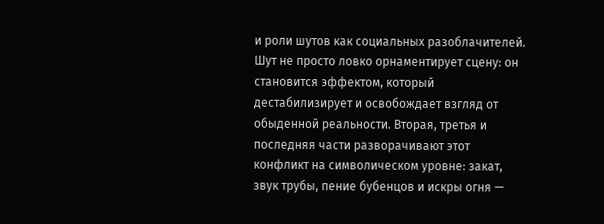и роли шутов как социальных разоблачителей. Шут не просто ловко орнаментирует сцену: он становится эффектом, который дестабилизирует и освобождает взгляд от обыденной реальности. Вторая, третья и последняя части разворачивают этот конфликт на символическом уровне: закат, звук трубы, пение бубенцов и искры огня —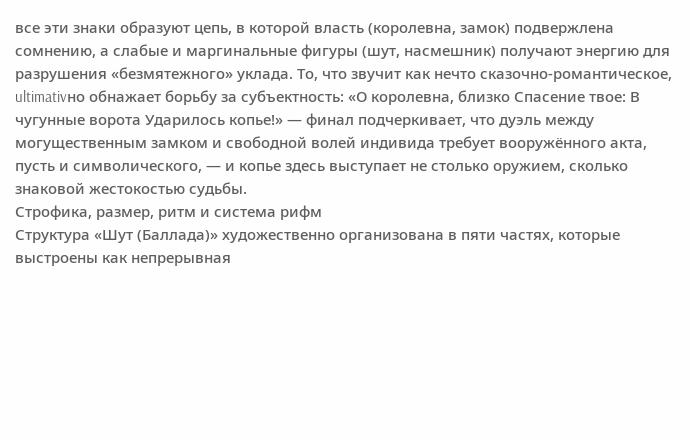все эти знаки образуют цепь, в которой власть (королевна, замок) подвержлена сомнению, а слабые и маргинальные фигуры (шут, насмешник) получают энергию для разрушения «безмятежного» уклада. То, что звучит как нечто сказочно-романтическое, ultimativно обнажает борьбу за субъектность: «О королевна, близко Спасение твое: В чугунные ворота Ударилось копье!» — финал подчеркивает, что дуэль между могущественным замком и свободной волей индивида требует вооружённого акта, пусть и символического, — и копье здесь выступает не столько оружием, сколько знаковой жестокостью судьбы.
Строфика, размер, ритм и система рифм
Структура «Шут (Баллада)» художественно организована в пяти частях, которые выстроены как непрерывная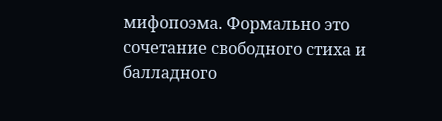мифопоэма. Формально это сочетание свободного стиха и балладного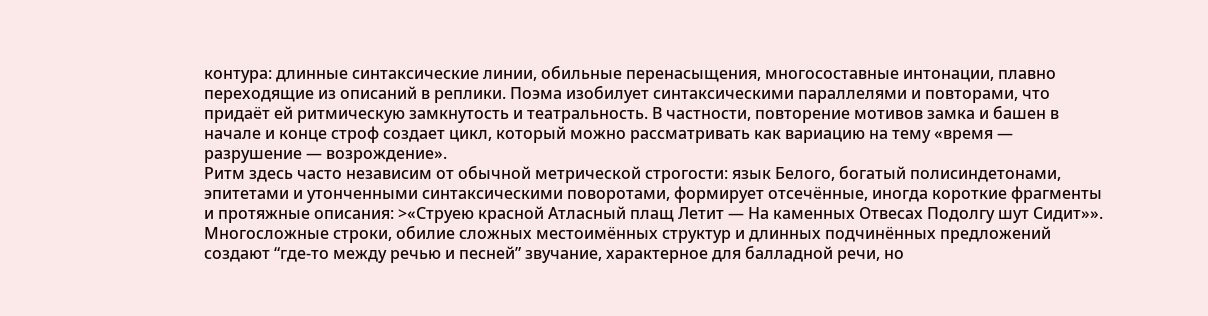контура: длинные синтаксические линии, обильные перенасыщения, многосоставные интонации, плавно переходящие из описаний в реплики. Поэма изобилует синтаксическими параллелями и повторами, что придаёт ей ритмическую замкнутость и театральность. В частности, повторение мотивов замка и башен в начале и конце строф создает цикл, который можно рассматривать как вариацию на тему «время — разрушение — возрождение».
Ритм здесь часто независим от обычной метрической строгости: язык Белого, богатый полисиндетонами, эпитетами и утонченными синтаксическими поворотами, формирует отсечённые, иногда короткие фрагменты и протяжные описания: >«Струею красной Атласный плащ Летит — На каменных Отвесах Подолгу шут Сидит»». Многосложные строки, обилие сложных местоимённых структур и длинных подчинённых предложений создают “где-то между речью и песней” звучание, характерное для балладной речи, но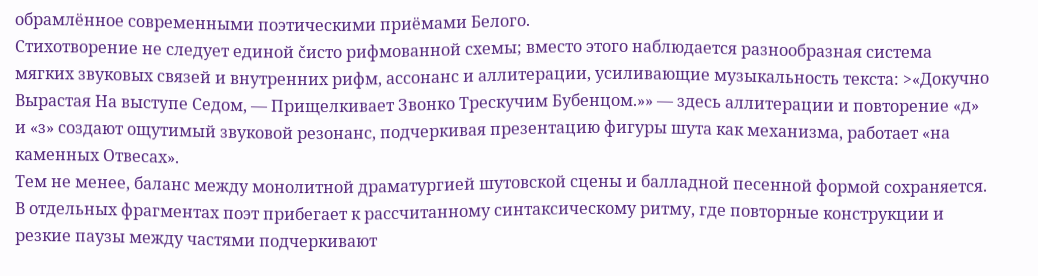обрамлённое современными поэтическими приёмами Белого.
Стихотворение не следует единой čисто рифмованной схемы; вместо этого наблюдается разнообразная система мягких звуковых связей и внутренних рифм, ассонанс и аллитерации, усиливающие музыкальность текста: >«Докучно Вырастая На выступе Седом, — Прищелкивает Звонко Трескучим Бубенцом.»» — здесь аллитерации и повторение «д» и «з» создают ощутимый звуковой резонанс, подчеркивая презентацию фигуры шута как механизма, работает «на каменных Отвесах».
Тем не менее, баланс между монолитной драматургией шутовской сцены и балладной песенной формой сохраняется. В отдельных фрагментах поэт прибегает к рассчитанному синтаксическому ритму, где повторные конструкции и резкие паузы между частями подчеркивают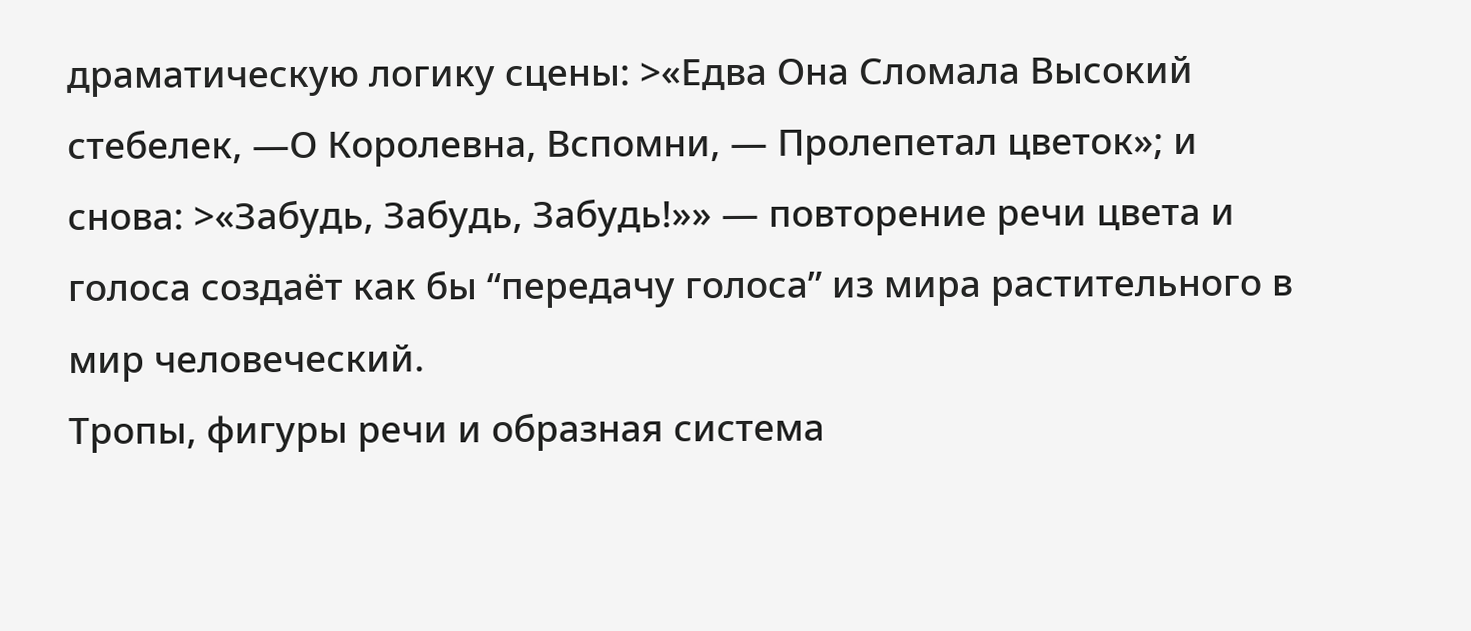драматическую логику сцены: >«Едва Она Сломала Высокий стебелек, —О Королевна, Вспомни, — Пролепетал цветок»; и снова: >«Забудь, Забудь, Забудь!»» — повторение речи цвета и голоса создаёт как бы “передачу голоса” из мира растительного в мир человеческий.
Тропы, фигуры речи и образная система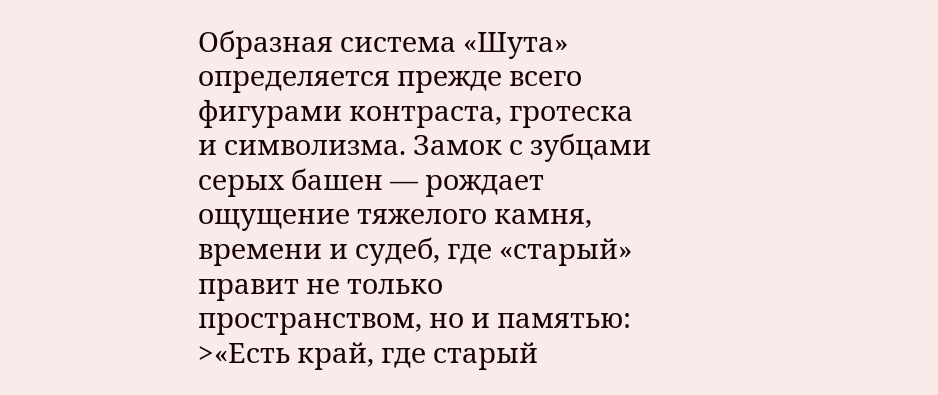Образная система «Шута» определяется прежде всего фигурами контраста, гротеска и символизма. Замок с зубцами серых башен — рождает ощущение тяжелого камня, времени и судеб, где «старый» правит не только пространством, но и памятью: >«Есть край, где старый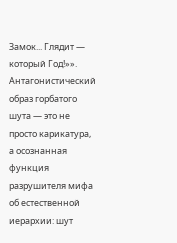Замок... Глядит — который Год!»». Антагонистический образ горбатого шута — это не просто карикатура, а осознанная функция разрушителя мифа об естественной иерархии: шут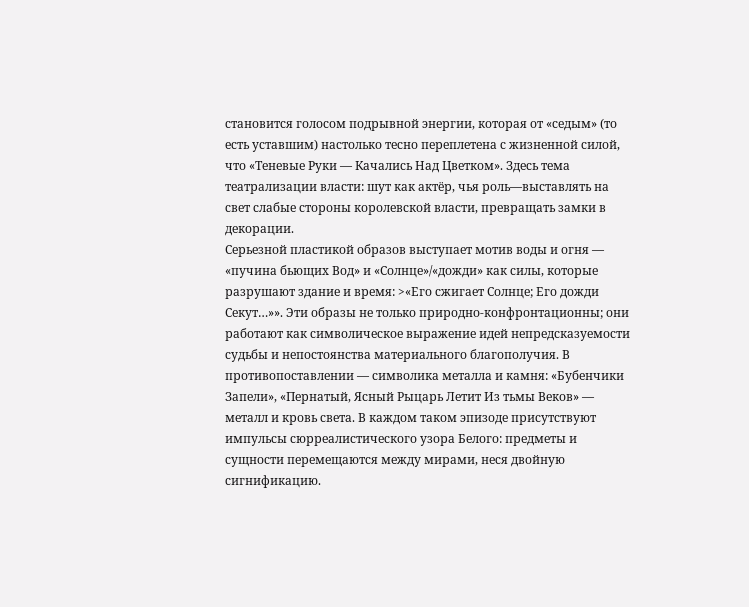становится голосом подрывной энергии, которая от «седым» (то есть уставшим) настолько тесно переплетена с жизненной силой, что «Теневые Руки — Качались Над Цветком». Здесь тема театрализации власти: шут как актёр, чья роль—выставлять на свет слабые стороны королевской власти, превращать замки в декорации.
Серьезной пластикой образов выступает мотив воды и огня — «пучина бьющих Вод» и «Солнце»/«дожди» как силы, которые разрушают здание и время: >«Его сжигает Солнце; Его дожди Секут…»». Эти образы не только природно-конфронтационны; они работают как символическое выражение идей непредсказуемости судьбы и непостоянства материального благополучия. В противопоставлении — символика металла и камня: «Бубенчики Запели», «Пернатый, Ясный Рыцарь Летит Из тьмы Веков» — металл и кровь света. В каждом таком эпизоде присутствуют импульсы сюрреалистического узора Белого: предметы и сущности перемещаются между мирами, неся двойную сигнификацию.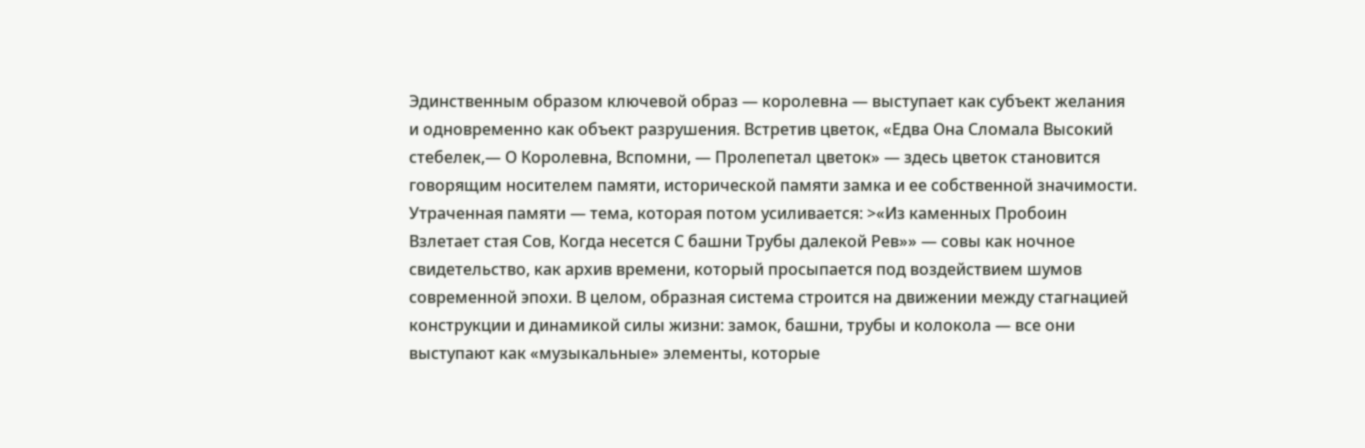Эдинственным образом ключевой образ — королевна — выступает как субъект желания и одновременно как объект разрушения. Встретив цветок, «Едва Она Сломала Высокий стебелек,— О Королевна, Вспомни, — Пролепетал цветок» — здесь цветок становится говорящим носителем памяти, исторической памяти замка и ее собственной значимости. Утраченная памяти — тема, которая потом усиливается: >«Из каменных Пробоин Взлетает стая Сов, Когда несется С башни Трубы далекой Рев»» — совы как ночное свидетельство, как архив времени, который просыпается под воздействием шумов современной эпохи. В целом, образная система строится на движении между стагнацией конструкции и динамикой силы жизни: замок, башни, трубы и колокола — все они выступают как «музыкальные» элементы, которые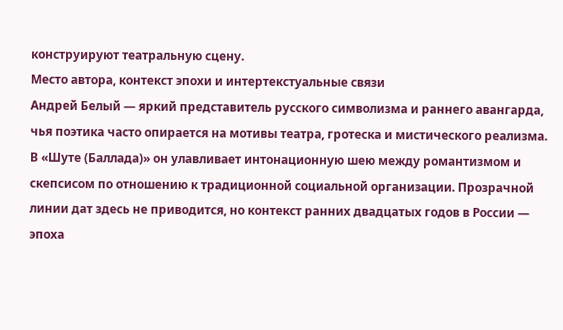конструируют театральную сцену.
Место автора, контекст эпохи и интертекстуальные связи
Андрей Белый — яркий представитель русского символизма и раннего авангарда, чья поэтика часто опирается на мотивы театра, гротеска и мистического реализма. В «Шуте (Баллада)» он улавливает интонационную шею между романтизмом и скепсисом по отношению к традиционной социальной организации. Прозрачной линии дат здесь не приводится, но контекст ранних двадцатых годов в России — эпоха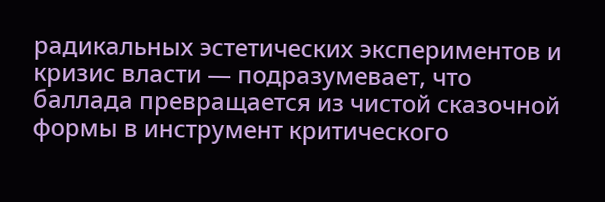радикальных эстетических экспериментов и кризис власти — подразумевает, что баллада превращается из чистой сказочной формы в инструмент критического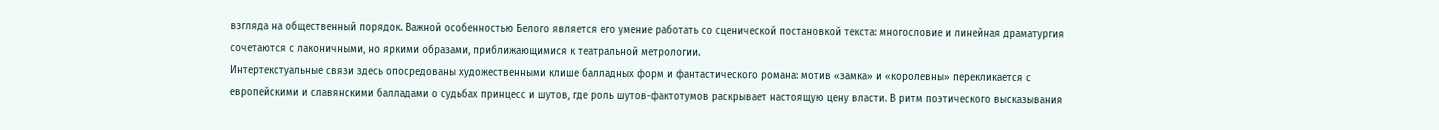взгляда на общественный порядок. Важной особенностью Белого является его умение работать со сценической постановкой текста: многословие и линейная драматургия сочетаются с лаконичными, но яркими образами, приближающимися к театральной метрологии.
Интертекстуальные связи здесь опосредованы художественными клише балладных форм и фантастического романа: мотив «замка» и «королевны» перекликается с европейскими и славянскими балладами о судьбах принцесс и шутов, где роль шутов-фактотумов раскрывает настоящую цену власти. В ритм поэтического высказывания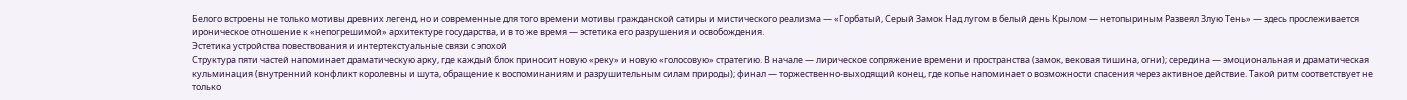Белого встроены не только мотивы древних легенд, но и современные для того времени мотивы гражданской сатиры и мистического реализма — «Горбатый, Серый Замок Над лугом в белый день Крылом — нетопыриным Развеял Злую Тень» — здесь прослеживается ироническое отношение к «непогрешимой» архитектуре государства, и в то же время — эстетика его разрушения и освобождения.
Эстетика устройства повествования и интертекстуальные связи с эпохой
Структура пяти частей напоминает драматическую арку, где каждый блок приносит новую «реку» и новую «голосовую» стратегию. В начале — лирическое сопряжение времени и пространства (замок, вековая тишина, огни); середина — эмоциональная и драматическая кульминация (внутренний конфликт королевны и шута, обращение к воспоминаниям и разрушительным силам природы); финал — торжественно-выходящий конец, где копье напоминает о возможности спасения через активное действие. Такой ритм соответствует не только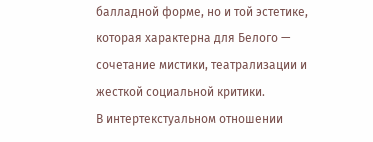балладной форме, но и той эстетике, которая характерна для Белого — сочетание мистики, театрализации и жесткой социальной критики.
В интертекстуальном отношении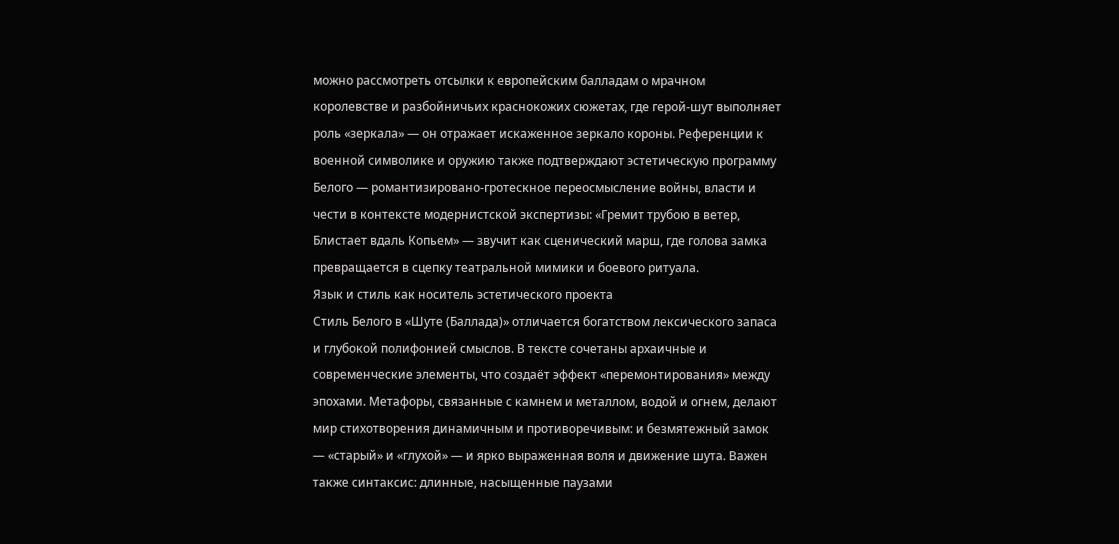можно рассмотреть отсылки к европейским балладам о мрачном королевстве и разбойничьих краснокожих сюжетах, где герой-шут выполняет роль «зеркала» — он отражает искаженное зеркало короны. Референции к военной символике и оружию также подтверждают эстетическую программу Белого — романтизировано-гротескное переосмысление войны, власти и чести в контексте модернистской экспертизы: «Гремит трубою в ветер, Блистает вдаль Копьем» — звучит как сценический марш, где голова замка превращается в сцепку театральной мимики и боевого ритуала.
Язык и стиль как носитель эстетического проекта
Стиль Белого в «Шуте (Баллада)» отличается богатством лексического запаса и глубокой полифонией смыслов. В тексте сочетаны архаичные и современческие элементы, что создаёт эффект «перемонтирования» между эпохами. Метафоры, связанные с камнем и металлом, водой и огнем, делают мир стихотворения динамичным и противоречивым: и безмятежный замок — «старый» и «глухой» — и ярко выраженная воля и движение шута. Важен также синтаксис: длинные, насыщенные паузами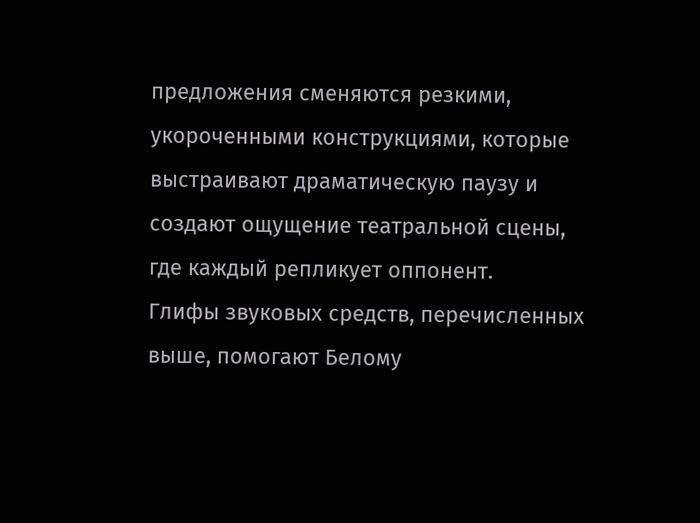предложения сменяются резкими, укороченными конструкциями, которые выстраивают драматическую паузу и создают ощущение театральной сцены, где каждый репликует оппонент.
Глифы звуковых средств, перечисленных выше, помогают Белому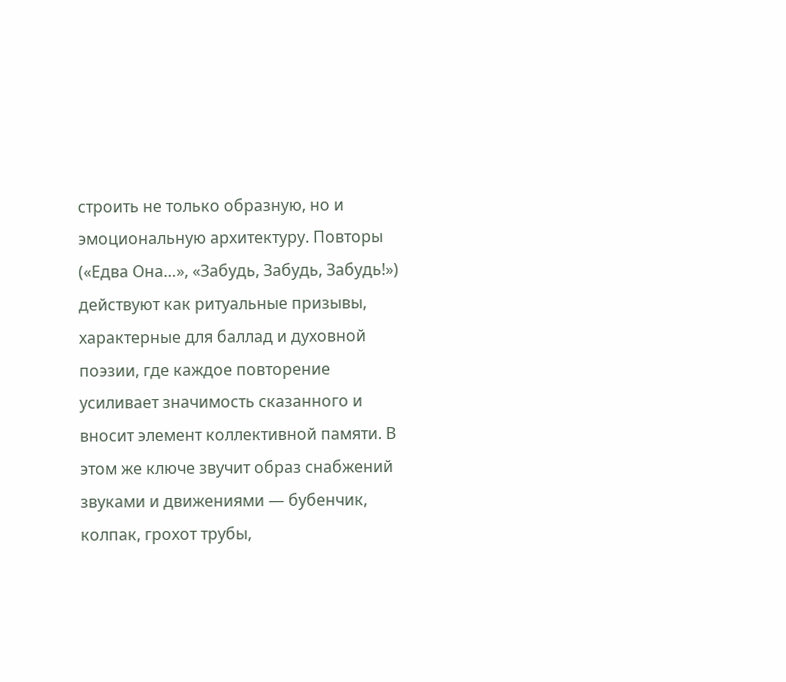строить не только образную, но и эмоциональную архитектуру. Повторы («Едва Она…», «Забудь, Забудь, Забудь!») действуют как ритуальные призывы, характерные для баллад и духовной поэзии, где каждое повторение усиливает значимость сказанного и вносит элемент коллективной памяти. В этом же ключе звучит образ снабжений звуками и движениями — бубенчик, колпак, грохот трубы,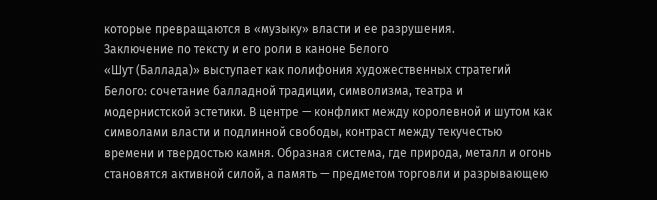которые превращаются в «музыку» власти и ее разрушения.
Заключение по тексту и его роли в каноне Белого
«Шут (Баллада)» выступает как полифония художественных стратегий Белого: сочетание балладной традиции, символизма, театра и модернистской эстетики. В центре — конфликт между королевной и шутом как символами власти и подлинной свободы, контраст между текучестью времени и твердостью камня. Образная система, где природа, металл и огонь становятся активной силой, а память — предметом торговли и разрывающею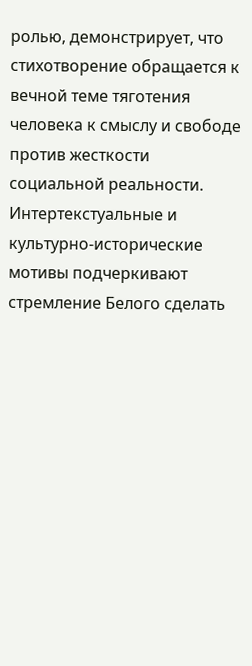ролью, демонстрирует, что стихотворение обращается к вечной теме тяготения человека к смыслу и свободе против жесткости социальной реальности. Интертекстуальные и культурно-исторические мотивы подчеркивают стремление Белого сделать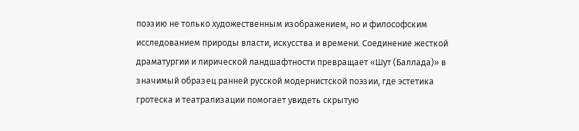поэзию не только художественным изображением, но и философским исследованием природы власти, искусства и времени. Соединение жесткой драматургии и лирической ландшафтности превращает «Шут (Баллада)» в значимый образец ранней русской модернистской поэзии, где эстетика гротеска и театрализации помогает увидеть скрытую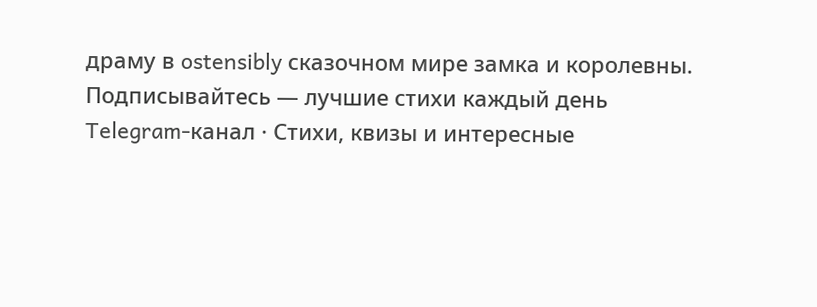драму в ostensibly сказочном мире замка и королевны.
Подписывайтесь — лучшие стихи каждый день
Telegram-канал · Стихи, квизы и интересные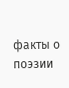факты о поэзии